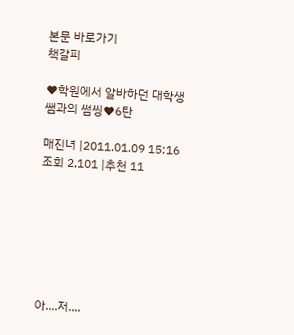본문 바로가기
책갈피

♥학원에서 알바하던 대학생쌤과의 썸씽♥6탄

매진녀 |2011.01.09 15:16
조회 2,101 |추천 11







아....저....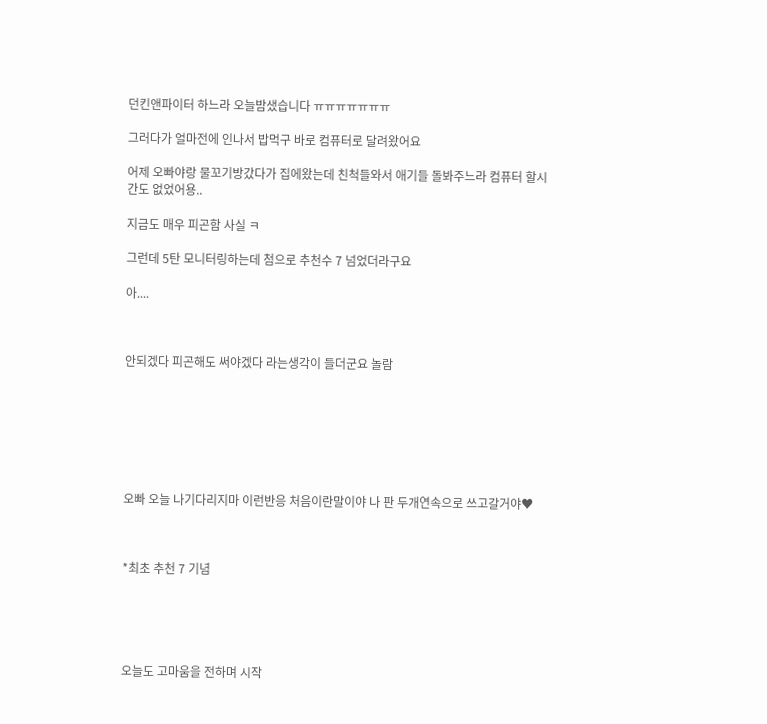던킨앤파이터 하느라 오늘밤샜습니다 ㅠㅠㅠㅠㅠㅠㅠ

그러다가 얼마전에 인나서 밥먹구 바로 컴퓨터로 달려왔어요

어제 오빠야랑 물꼬기방갔다가 집에왔는데 친척들와서 애기들 돌봐주느라 컴퓨터 할시간도 없었어용..

지금도 매우 피곤함 사실 ㅋ

그런데 5탄 모니터링하는데 첨으로 추천수 7 넘었더라구요

아....



안되겠다 피곤해도 써야겠다 라는생각이 들더군요 놀람







오빠 오늘 나기다리지마 이런반응 처음이란말이야 나 판 두개연속으로 쓰고갈거야♥



*최초 추천 7 기념





오늘도 고마움을 전하며 시작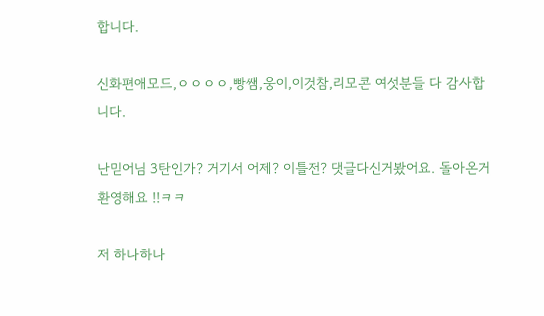합니다.

신화편애모드,ㅇㅇㅇㅇ,빵쌤,웅이,이것참,리모콘 여섯분들 다 감사합니다.

난믿어님 3탄인가? 거기서 어제? 이틀전? 댓글다신거봤어요. 돌아온거 환영해요 !!ㅋㅋ

저 하나하나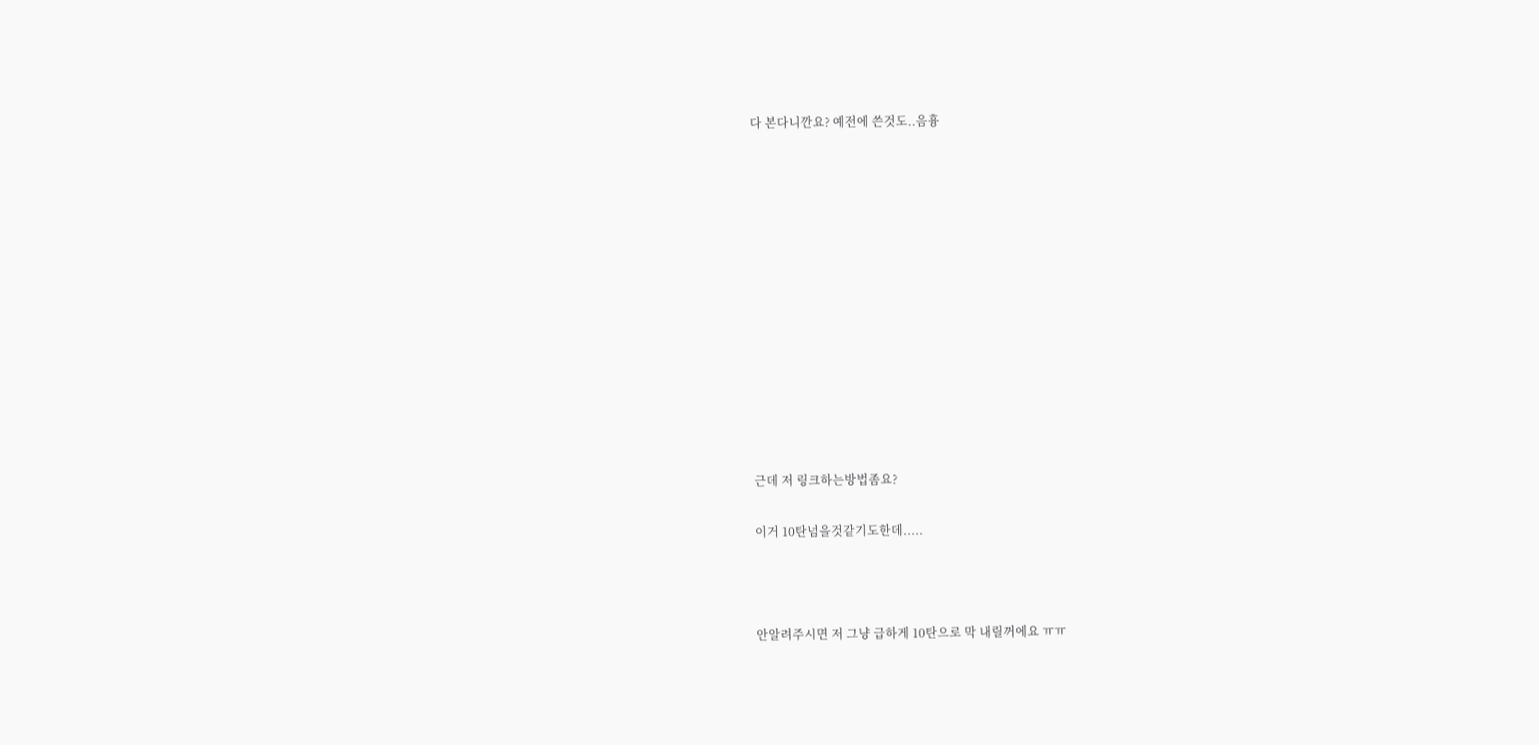다 본다니깐요? 예전에 쓴것도..음흉













근데 저 링크하는방법좀요?

이거 10탄넘을것같기도한데.....



안알려주시면 저 그냥 급하게 10탄으로 막 내릴꺼에요 ㅠㅠ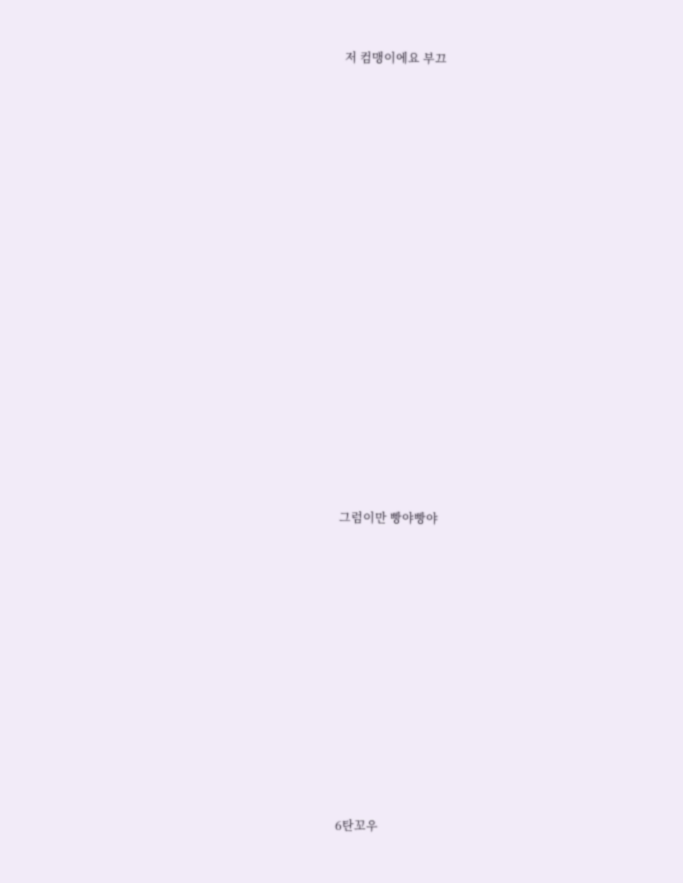저 컴맹이에요 부끄

















그럼이만 빵야빵야











6탄꼬우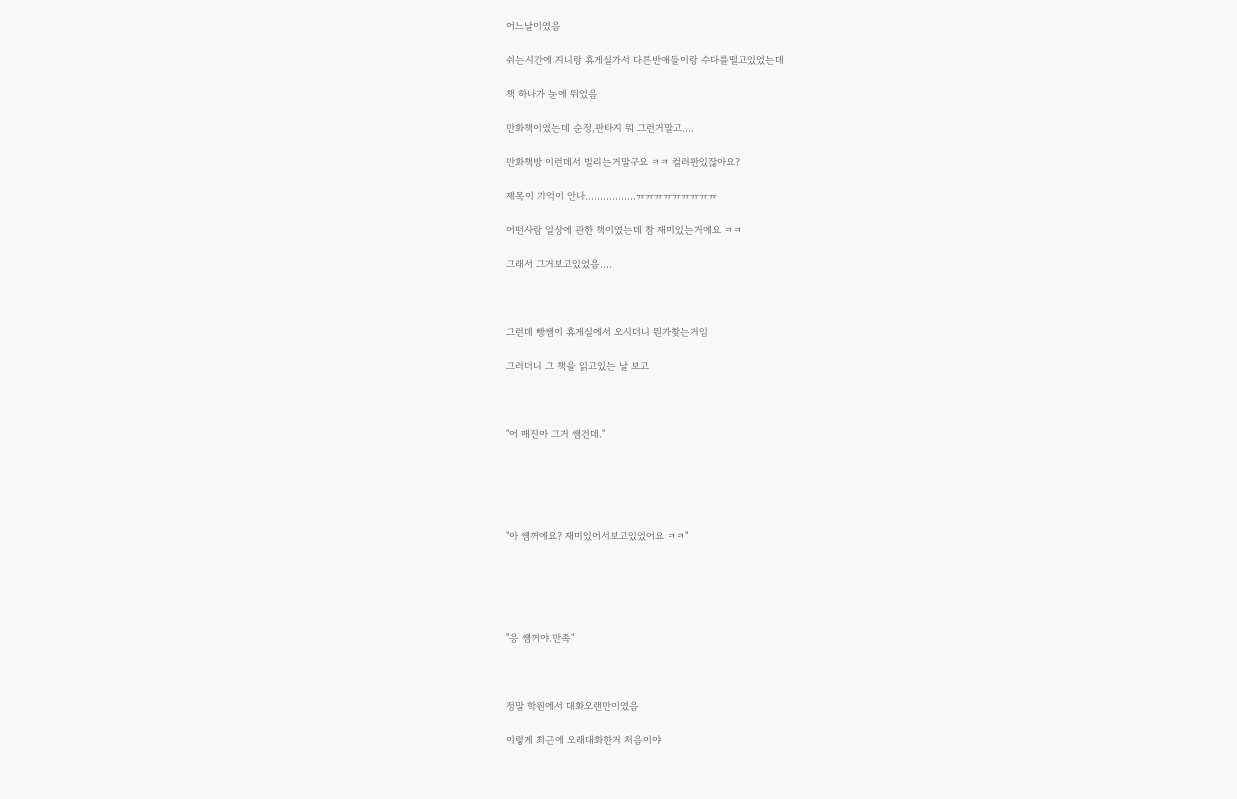어느날이였음

쉬는시간에 지니랑 휴게실가서 다른반애들이랑 수다를떨고있었는데

책 하나가 눈에 뛰었음

만화책이였는데 순정,판타지 뭐 그런거말고....

만화책방 이런데서 빌리는거말구요 ㅋㅋ 컬러판있잖아요?

제목이 기억이 안나.................ㅠㅠㅠㅠㅠㅠㅠㅠㅠ

어떤사람 일상에 관한 책이였는데 참 재미있는거에요 ㅋㅋ

그래서 그거보고있었음....



그런데 빵쌤이 휴게실에서 오시더니 뭔가찾는거임

그러더니 그 책을 읽고있는 날 보고



"어 매진아 그거 쌤건데."





"아 썜꺼에요? 재미있어서보고있었어요 ㅋㅋ"





"응 썜꺼야.만족"



정말 학원에서 대화오랜만이였음

이렇게 최근에 오래대화한거 처음이야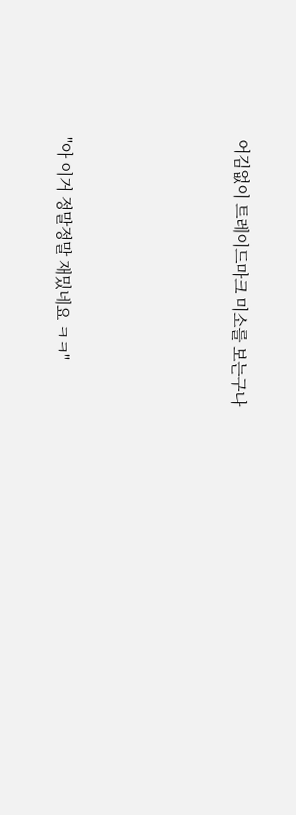어김없이 트레이드마크 미소를 보는구나





"아 이거 정말정말 재밌네요 ㅋㅋ"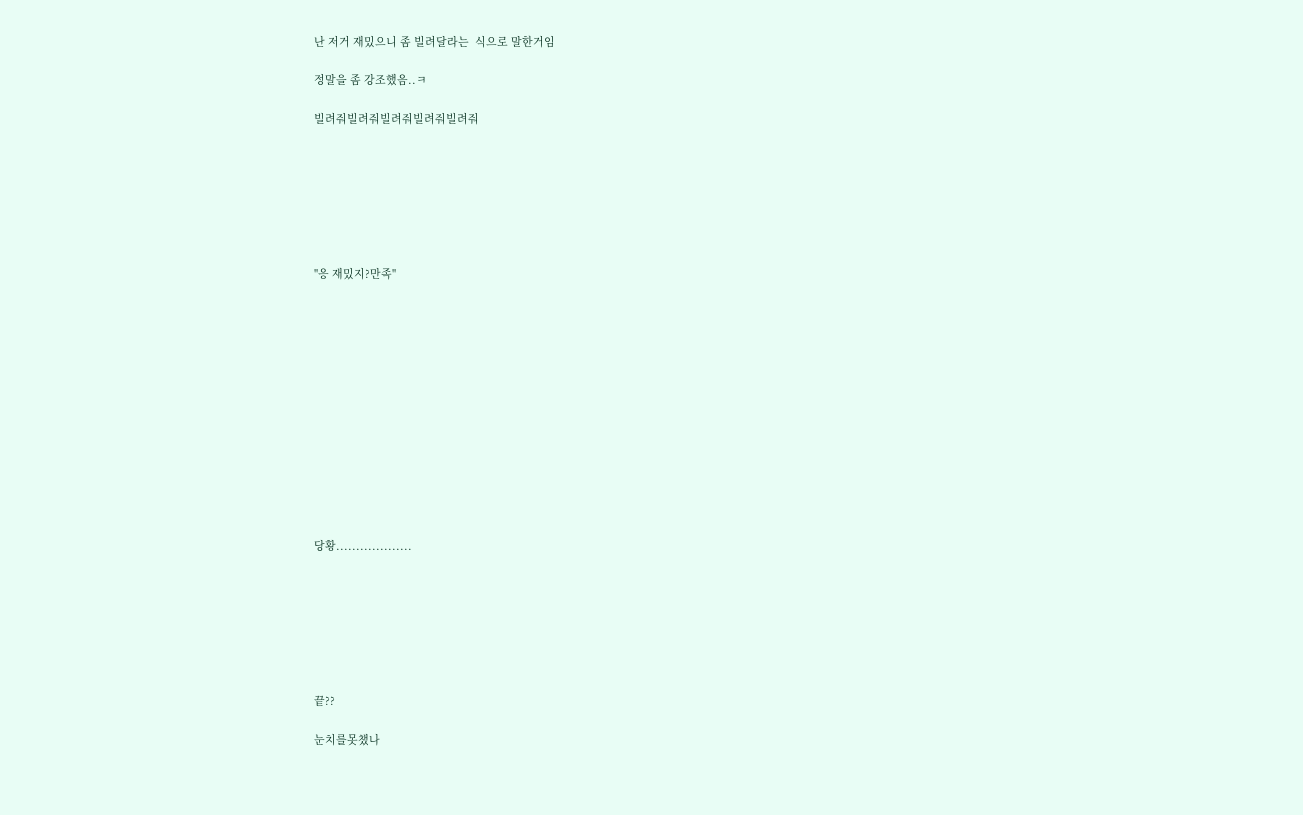난 저거 재밌으니 좀 빌려달라는  식으로 말한거임

정말을 좀 강조했음..ㅋ

빌려줘빌려줘빌려줘빌려줘빌려줘







"응 재밌지?만족"













당황...................







끝??

눈치를못챘나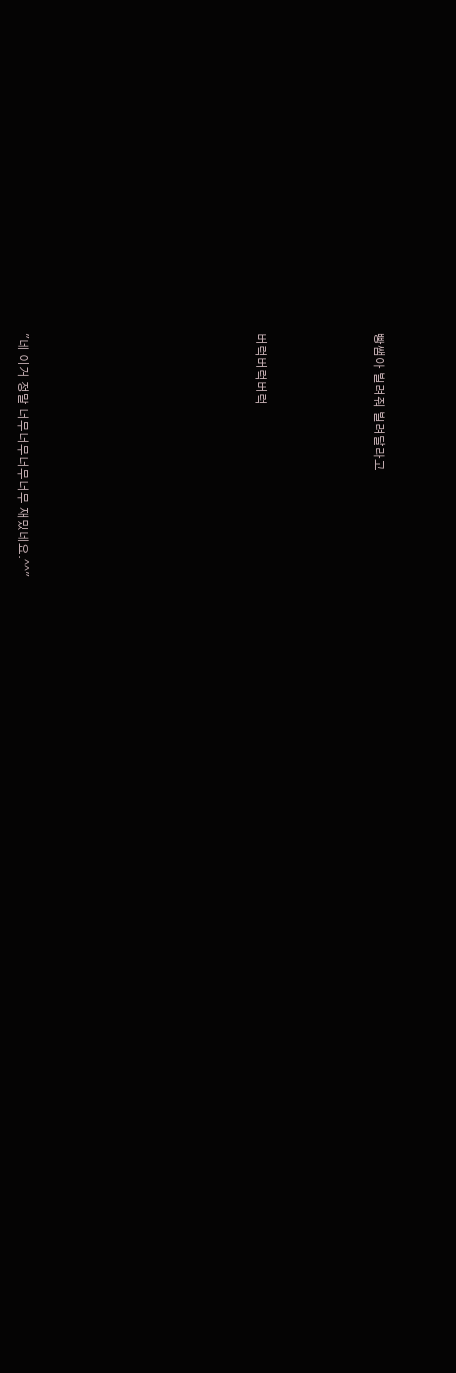빵쌤아 빌려줘 빌려달라고





버럭버럭버럭











"네 이거 정말 너무너무너무너무 재밌네요.^^"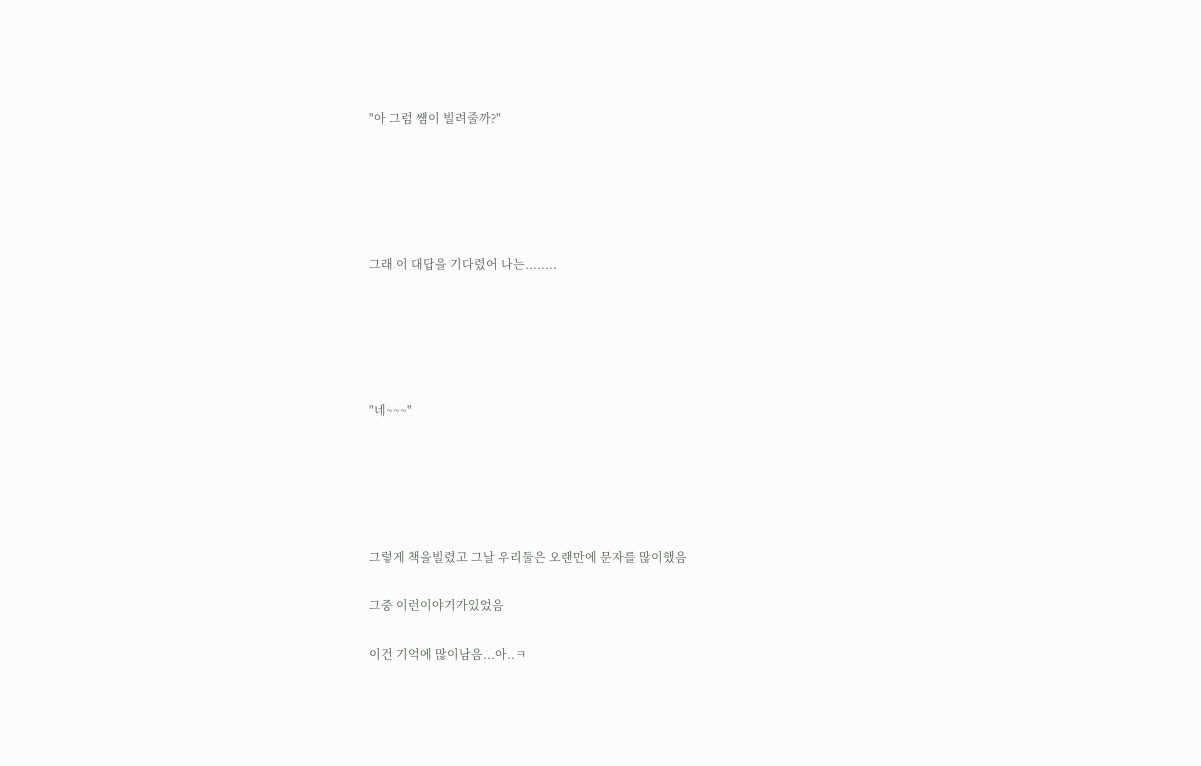"아 그럼 썜이 빌려줄까?"





그래 이 대답을 기다렸어 나는........





"네~~~"





그렇게 책을빌렸고 그날 우리둘은 오랜만에 문자를 많이했음

그중 이런이야기가있었음

이건 기억에 많이남음...아..ㅋ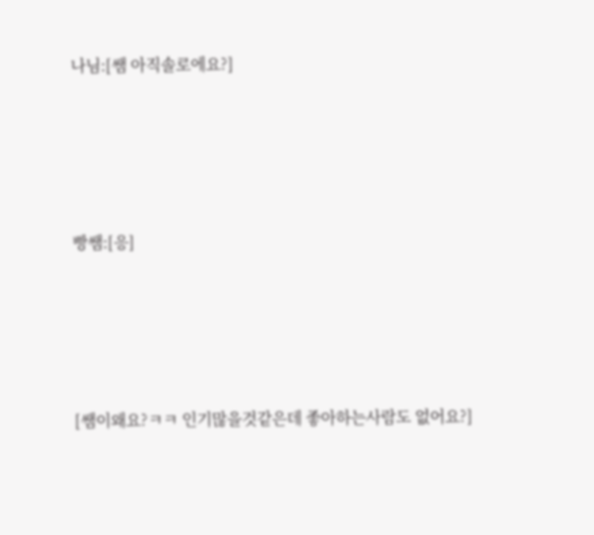나님:[쌤 아직솔로에요?]





빵쌤:[응]





[쌤이왜요?ㅋㅋ 인기많을것같은데 좋아하는사람도 없어요?]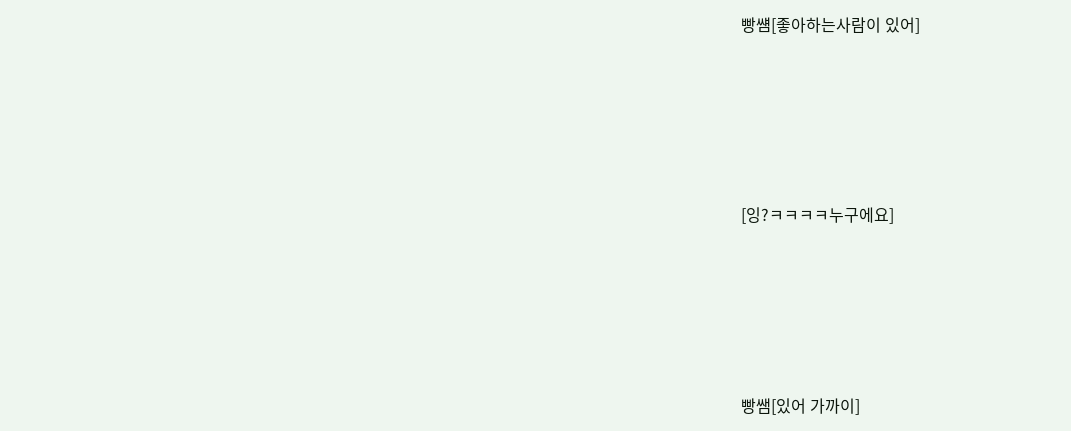빵썜[좋아하는사람이 있어]





[잉?ㅋㅋㅋㅋ누구에요]





빵쌤[있어 가까이]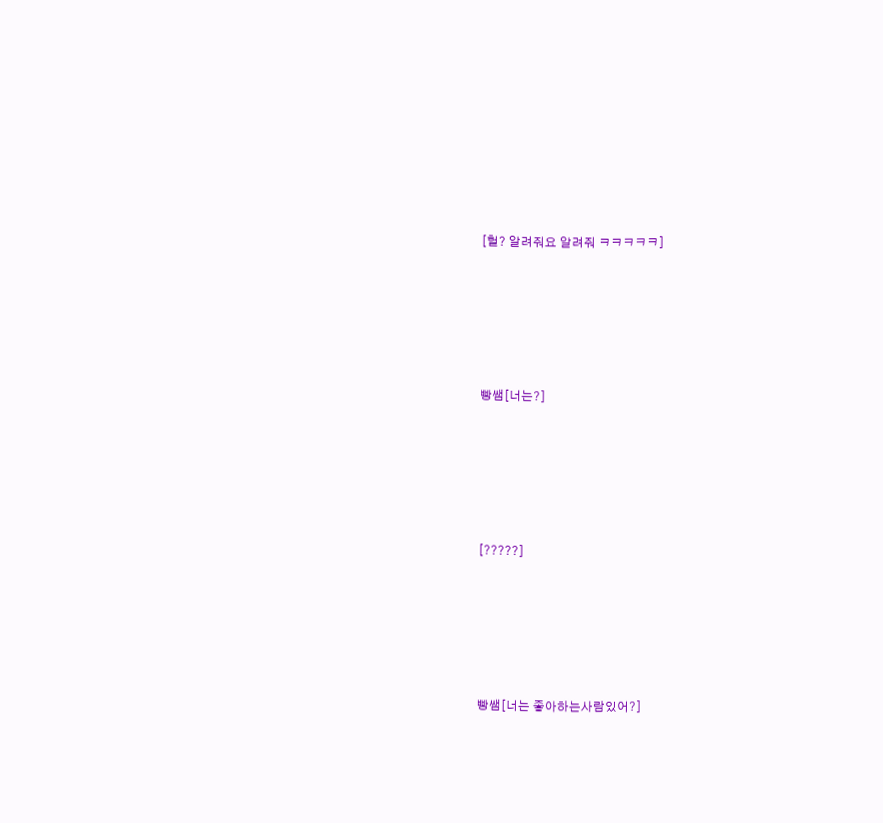[헐? 알려줘요 알려줘 ㅋㅋㅋㅋㅋ]





빵쌤[너는?]





[?????]





빵쌤[너는 좋아하는사람있어?]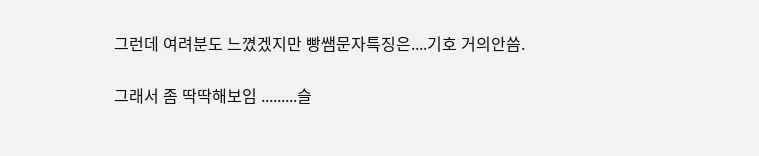그런데 여려분도 느꼈겠지만 빵쌤문자특징은....기호 거의안씀.

그래서 좀 딱딱해보임 .........슬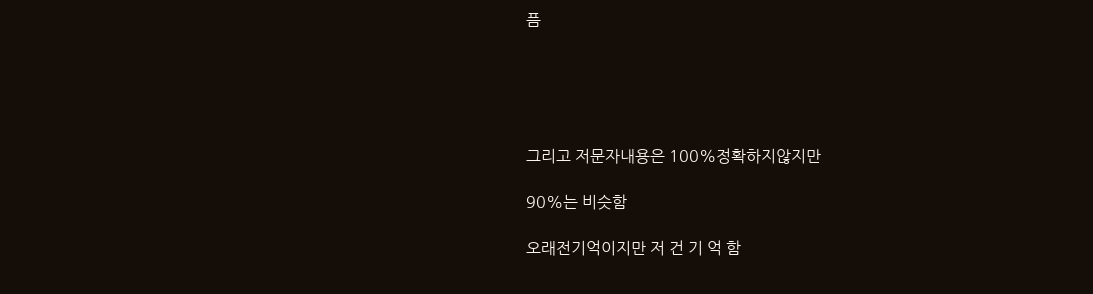픔





그리고 저문자내용은 100%정확하지않지만

90%는 비슷함

오래전기억이지만 저 건 기 억 함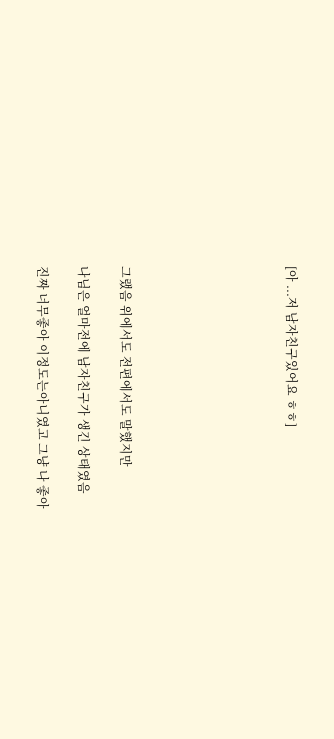[아 ...저 남자친구있어요 ㅎㅎ]







그랬음 위에서도 전편에서도 말했지만

나님은 얼마전에 남자친구가 생긴 상태였음

진짜 너무좋아 이정도는아니였고 그냥 나 좋아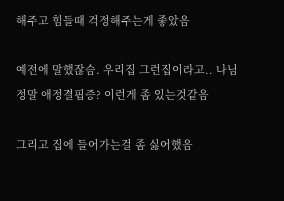해주고 힘들때 걱정해주는게 좋았음

예전에 말했잖슴. 우리집 그런집이라고.. 나님 정말 애정결핍증? 이런게 좀 있는것같음

그리고 집에 들어가는걸 좀 싫어했음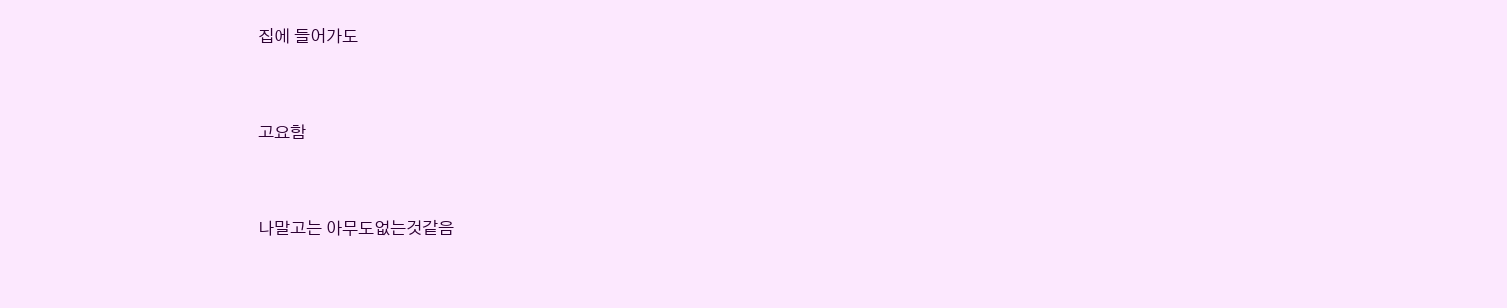집에 들어가도



고요함



나말고는 아무도없는것같음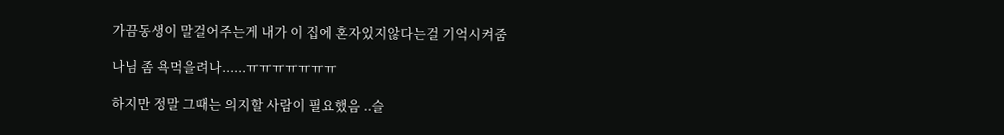가끔동생이 말걸어주는게 내가 이 집에 혼자있지않다는걸 기억시켜줌

나님 좀 욕먹을려나......ㅠㅠㅠㅠㅠㅠㅠ

하지만 정말 그때는 의지할 사람이 필요했음 ..슬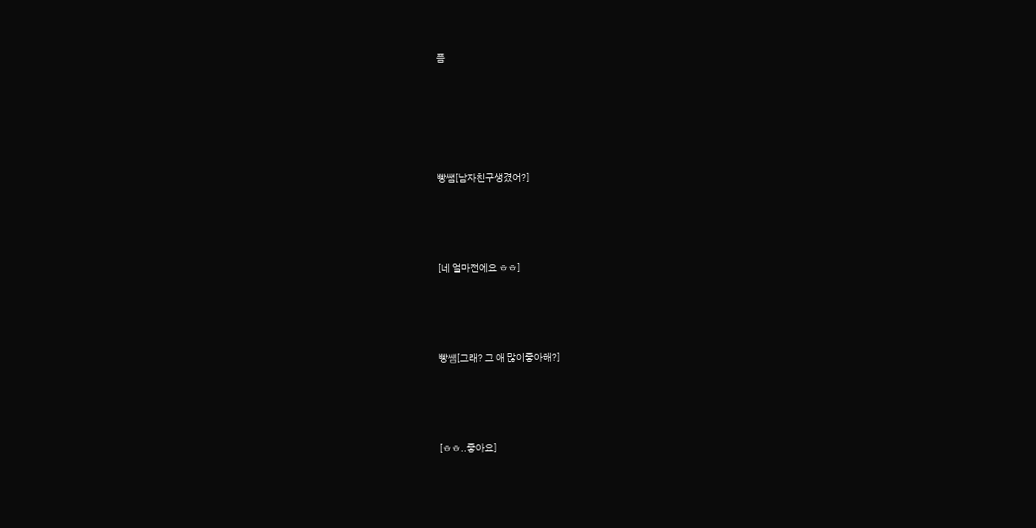픔







빵쌤[남자친구생겼어?]





[네 얼마전에요 ㅎㅎ]





빵썜[그래? 그 애 많이좋아해?]





[ㅎㅎ..좋아요]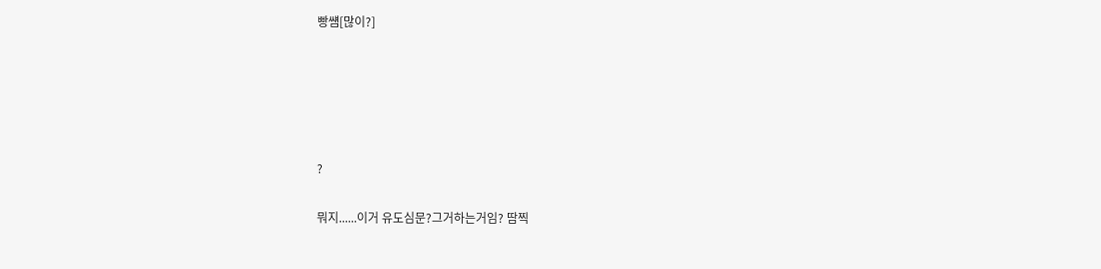빵썜[많이?]





?

뭐지......이거 유도심문?그거하는거임? 땀찍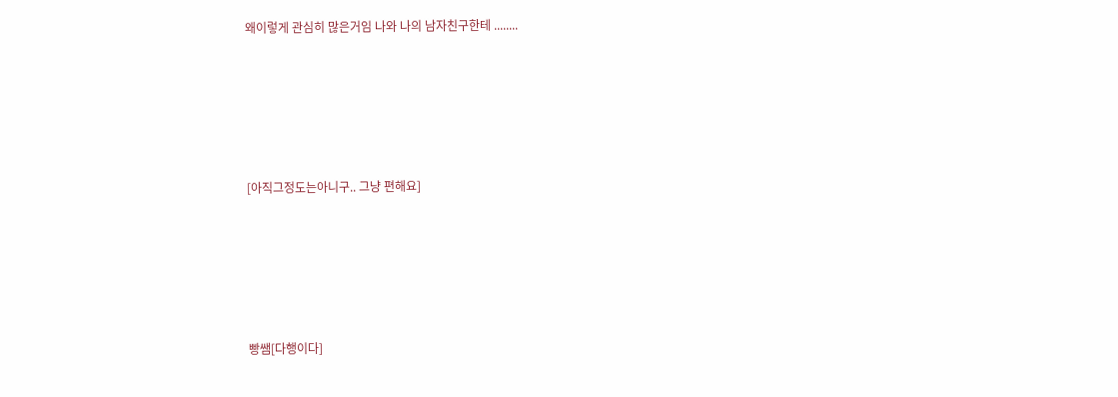왜이렇게 관심히 많은거임 나와 나의 남자친구한테 ........





[아직그정도는아니구.. 그냥 편해요]





빵쌤[다행이다]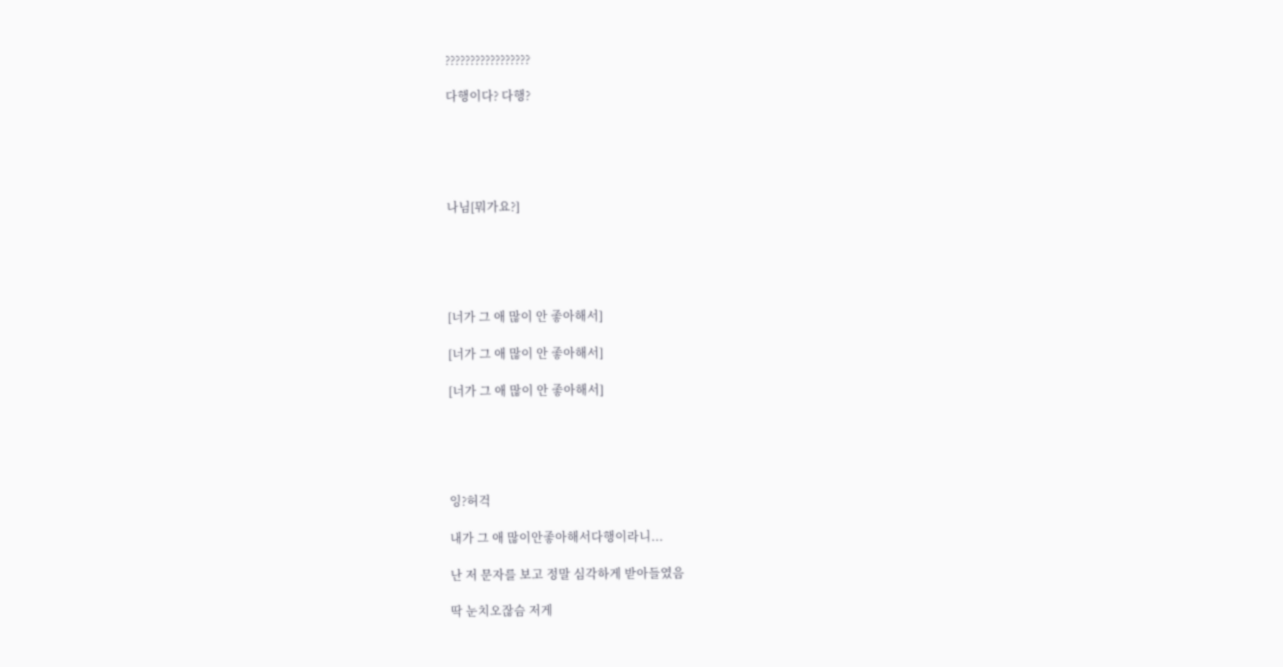?????????????????

다행이다? 다행?





나님[뭐가요?]





[너가 그 애 많이 안 좋아해서]

[너가 그 애 많이 안 좋아해서]

[너가 그 애 많이 안 좋아해서]





잉?허걱

내가 그 애 많이안좋아해서다행이라니...

난 저 문자를 보고 정말 심각하게 받아들였음

딱 눈치오잖슴 저게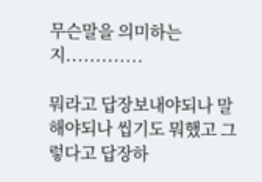무슨말을 의미하는지.............

뭐라고 답장보내야되나 말해야되나 씹기도 뭐했고 그렇다고 답장하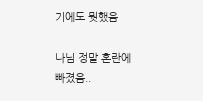기에도 뭣했음

나님 정말 혼란에 빠졌음..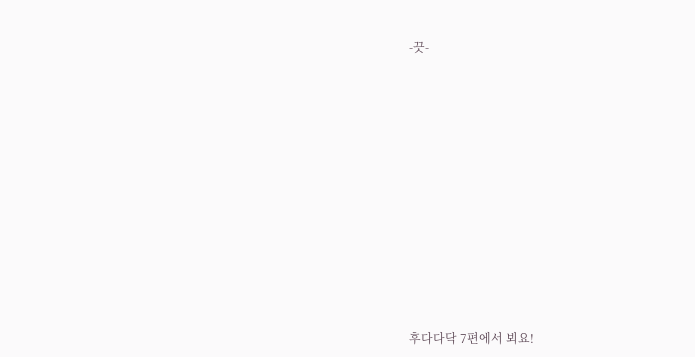-끗-













후다다닥 7편에서 뵈요!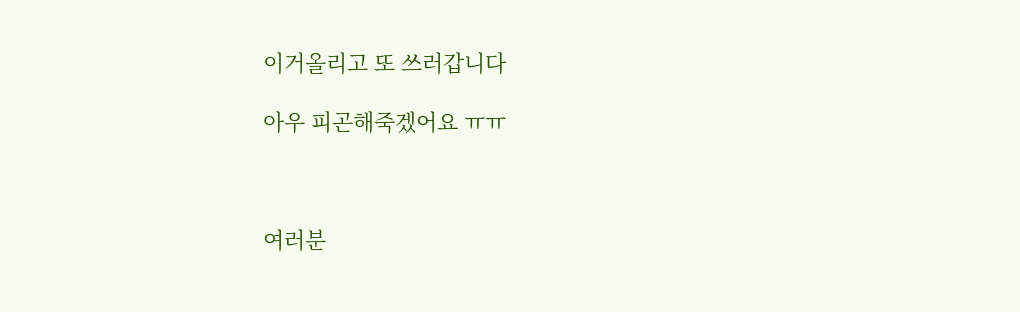이거올리고 또 쓰러갑니다

아우 피곤해죽겠어요 ㅠㅠ



여러분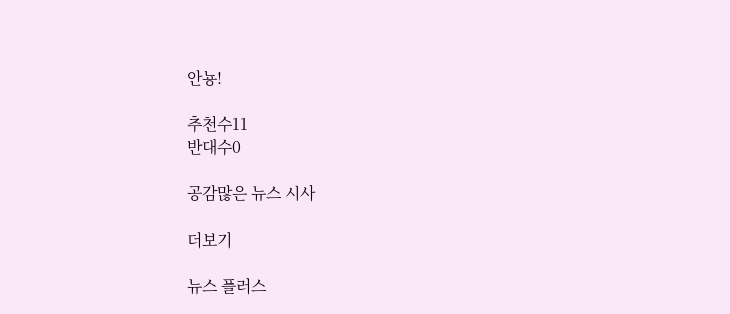안뇽!

추천수11
반대수0

공감많은 뉴스 시사

더보기

뉴스 플러스